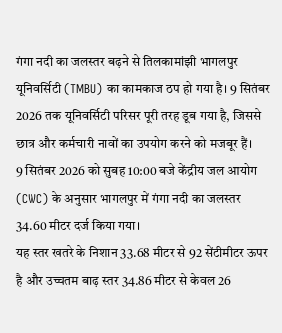गंगा नदी का जलस्तर बढ़ने से तिलकामांझी भागलपुर यूनिवर्सिटी (TMBU) का कामकाज ठप हो गया है। 9 सितंबर 2026 तक यूनिवर्सिटी परिसर पूरी तरह डूब गया है, जिससे छात्र और कर्मचारी नावों का उपयोग करने को मजबूर हैं।
9 सितंबर 2026 को सुबह 10:00 बजे केंद्रीय जल आयोग (CWC) के अनुसार भागलपुर में गंगा नदी का जलस्तर 34.60 मीटर दर्ज किया गया।
यह स्तर खतरे के निशान 33.68 मीटर से 92 सेंटीमीटर ऊपर है और उच्चतम बाढ़ स्तर 34.86 मीटर से केवल 26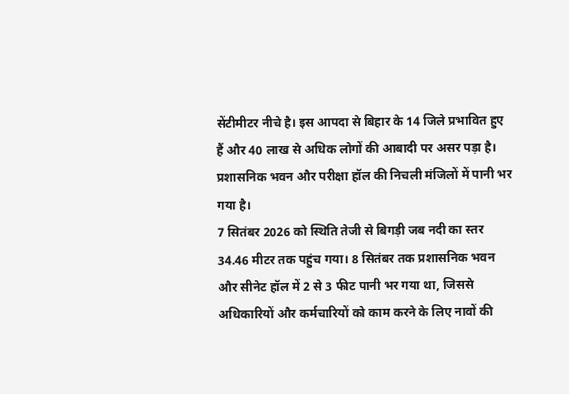सेंटीमीटर नीचे है। इस आपदा से बिहार के 14 जिले प्रभावित हुए हैं और 40 लाख से अधिक लोगों की आबादी पर असर पड़ा है।
प्रशासनिक भवन और परीक्षा हॉल की निचली मंजिलों में पानी भर गया है।
7 सितंबर 2026 को स्थिति तेजी से बिगड़ी जब नदी का स्तर 34.46 मीटर तक पहुंच गया। 8 सितंबर तक प्रशासनिक भवन और सीनेट हॉल में 2 से 3 फीट पानी भर गया था, जिससे अधिकारियों और कर्मचारियों को काम करने के लिए नावों की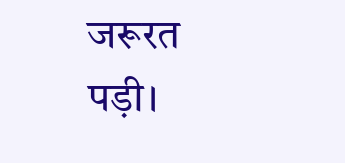जरूरत पड़ी।